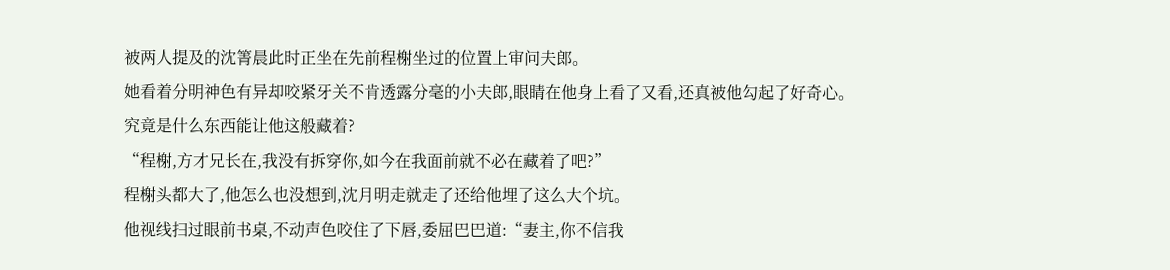被两人提及的沈箐晨此时正坐在先前程榭坐过的位置上审问夫郎。
她看着分明神色有异却咬紧牙关不肯透露分毫的小夫郎,眼睛在他身上看了又看,还真被他勾起了好奇心。
究竟是什么东西能让他这般藏着?
“程榭,方才兄长在,我没有拆穿你,如今在我面前就不必在藏着了吧?”
程榭头都大了,他怎么也没想到,沈月明走就走了还给他埋了这么大个坑。
他视线扫过眼前书桌,不动声色咬住了下唇,委屈巴巴道:“妻主,你不信我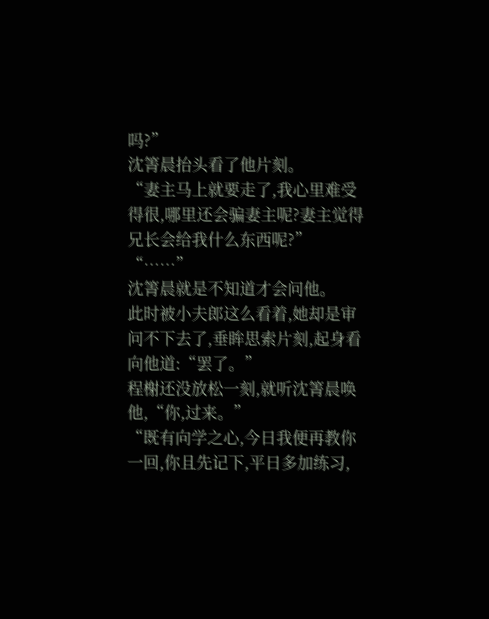吗?”
沈箐晨抬头看了他片刻。
“妻主马上就要走了,我心里难受得很,哪里还会骗妻主呢?妻主觉得兄长会给我什么东西呢?”
“……”
沈箐晨就是不知道才会问他。
此时被小夫郎这么看着,她却是审问不下去了,垂眸思索片刻,起身看向他道:“罢了。”
程榭还没放松一刻,就听沈箐晨唤他,“你,过来。”
“既有向学之心,今日我便再教你一回,你且先记下,平日多加练习,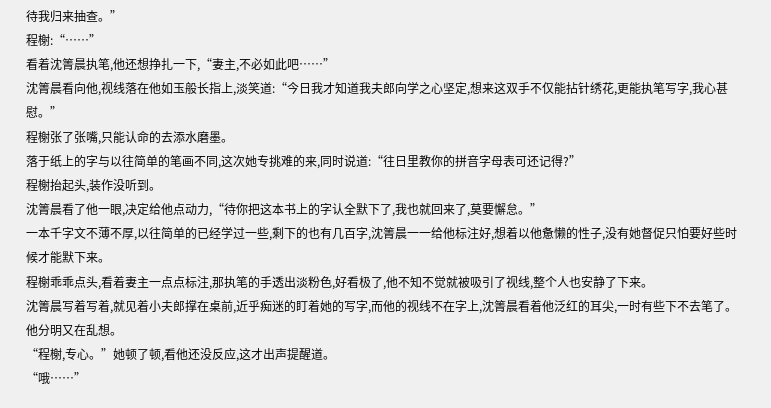待我归来抽查。”
程榭:“……”
看着沈箐晨执笔,他还想挣扎一下,“妻主,不必如此吧……”
沈箐晨看向他,视线落在他如玉般长指上,淡笑道:“今日我才知道我夫郎向学之心坚定,想来这双手不仅能拈针绣花,更能执笔写字,我心甚慰。”
程榭张了张嘴,只能认命的去添水磨墨。
落于纸上的字与以往简单的笔画不同,这次她专挑难的来,同时说道:“往日里教你的拼音字母表可还记得?”
程榭抬起头,装作没听到。
沈箐晨看了他一眼,决定给他点动力,“待你把这本书上的字认全默下了,我也就回来了,莫要懈怠。”
一本千字文不薄不厚,以往简单的已经学过一些,剩下的也有几百字,沈箐晨一一给他标注好,想着以他惫懒的性子,没有她督促只怕要好些时候才能默下来。
程榭乖乖点头,看着妻主一点点标注,那执笔的手透出淡粉色,好看极了,他不知不觉就被吸引了视线,整个人也安静了下来。
沈箐晨写着写着,就见着小夫郎撑在桌前,近乎痴迷的盯着她的写字,而他的视线不在字上,沈箐晨看着他泛红的耳尖,一时有些下不去笔了。
他分明又在乱想。
“程榭,专心。”她顿了顿,看他还没反应,这才出声提醒道。
“哦……”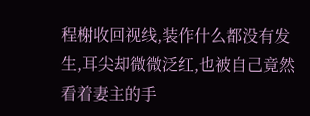程榭收回视线,装作什么都没有发生,耳尖却微微泛红,也被自己竟然看着妻主的手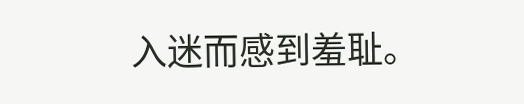入迷而感到羞耻。